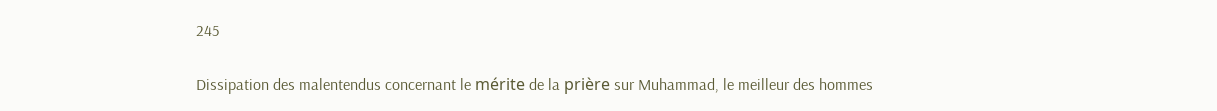245

Dissipation des malentendus concernant le mérite de la prière sur Muhammad, le meilleur des hommes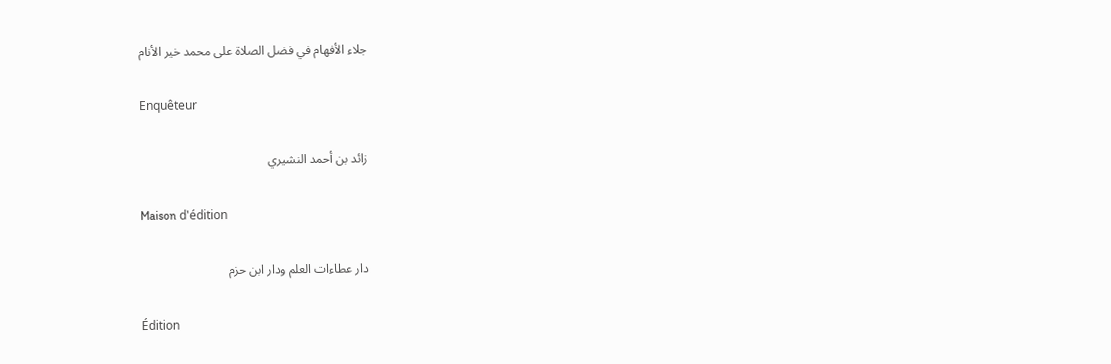جلاء الأفهام في فضل الصلاة على محمد خير الأنام

Enquêteur

زائد بن أحمد النشيري

Maison d'édition

دار عطاءات العلم ودار ابن حزم

Édition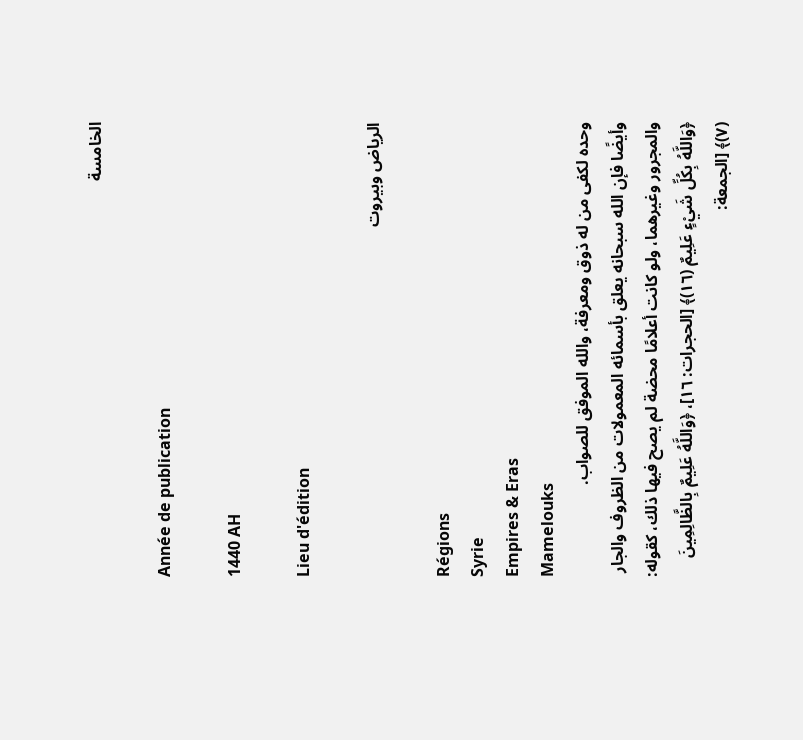الخامسة

Année de publication

1440 AH

Lieu d'édition

الرياض وبيروت

Régions
Syrie
Empires & Eras
Mamelouks
وحده لكفى من له ذوق ومعرفة، والله الموفق للصواب.
وأيضًا فإن الله سبحانه يعلق بأسمائه المعمولات من الظروف والجار والمجرور وغيرهما، ولو كانت أعلامًا محضة لم يصح فيها ذلك، كقوله: ﴿وَاللَّهُ بِكُلِّ شَيْءٍ عَلِيمٌ (١٦)﴾ [الحجرات: ١٦]، ﴿وَاللَّهُ عَلِيمٌ بِالظَّالِمِينَ (٧)﴾ [الجمعة: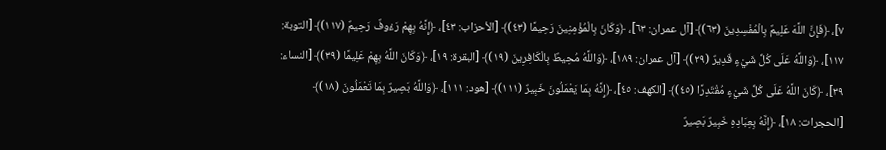٧]، ﴿فَإِنَّ اللَّهَ عَلِيمٌ بِالْمُفْسِدِينَ (٦٣)﴾ [آل عمران: ٦٣]، ﴿وَكَانَ بِالْمُؤْمِنِينَ رَحِيمًا (٤٣)﴾ [الأحزاب: ٤٣]، ﴿إِنَّهُ بِهِمْ رَءُوفٌ رَحِيمٌ (١١٧)﴾ [التوبة: ١١٧]، ﴿وَاللَّهُ عَلَى كُلِّ شَيْءٍ قَدِيرٌ (٢٩)﴾ [آل عمران: ١٨٩]، ﴿وَاللَّهُ مُحِيطٌ بِالْكَافِرِينَ (١٩)﴾ [البقرة: ١٩]، ﴿وَكَانَ اللَّهُ بِهِمْ عَلِيمًا (٣٩)﴾ [النساء: ٣٩]، ﴿كَانَ اللَّهُ عَلَى كُلِّ شَيْءٍ مُقْتَدِرًا (٤٥)﴾ [الكهف: ٤٥]، ﴿إِنَّهُ بِمَا يَعْمَلُونَ خَبِيرٌ (١١١)﴾ [هود: ١١١]، ﴿وَاللَّهُ بَصِيرٌ بِمَا تَعْمَلُونَ (١٨)﴾ [الحجرات: ١٨]، ﴿إِنَّهُ بِعِبَادِهِ خَبِيرٌ بَصِيرٌ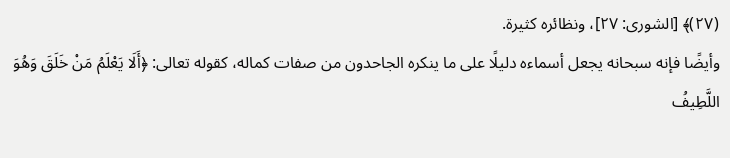(٢٧)﴾ [الشورى: ٢٧]، ونظائره كثيرة.
وأيضًا فإنه سبحانه يجعل أسماءه دليلًا على ما ينكره الجاحدون من صفات كماله، كقوله تعالى: ﴿أَلَا يَعْلَمُ مَنْ خَلَقَ وَهُوَ اللَّطِيفُ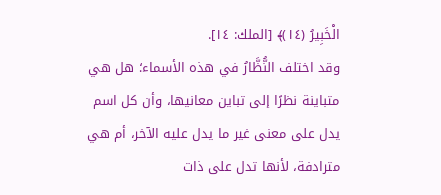الْخَبِيرُ (١٤)﴾ [الملك: ١٤].
وقد اختلف النُّظَّارُ في هذه الأسماء؛ هل هي متباينة نظرًا إلى تباين معانيها، وأن كل اسم يدل على معنى غير ما يدل عليه الآخر، أم هي مترادفة، لأنها تدل على ذات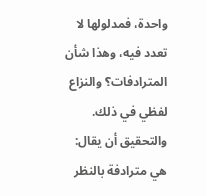واحدة، فمدلولها لا تعدد فيه، وهذا شأن المترادفات؟ والنزاع لفظي في ذلك.
والتحقيق أن يقال: هي مترادفة بالنظر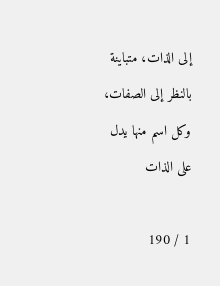إلى الذات، متباينة بالنظر إلى الصفات، وكل اسم منها يدل على الذات

1 / 190